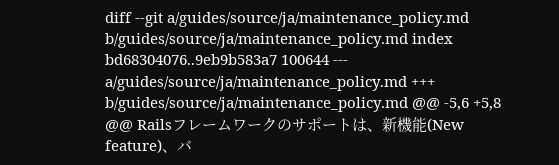diff --git a/guides/source/ja/maintenance_policy.md b/guides/source/ja/maintenance_policy.md index bd68304076..9eb9b583a7 100644 --- a/guides/source/ja/maintenance_policy.md +++ b/guides/source/ja/maintenance_policy.md @@ -5,6 +5,8 @@ Railsフレームワークのサポートは、新機能(New feature)、バ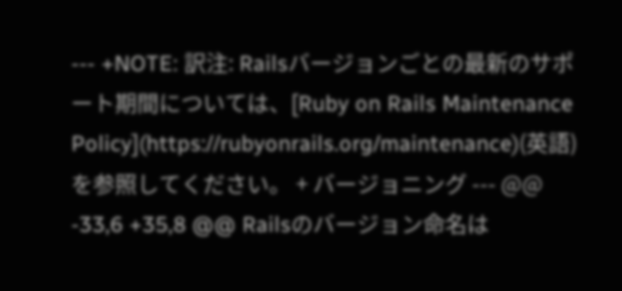--- +NOTE: 訳注: Railsバージョンごとの最新のサポート期間については、[Ruby on Rails Maintenance Policy](https://rubyonrails.org/maintenance)(英語)を参照してください。 + バージョニング --- @@ -33,6 +35,8 @@ Railsのバージョン命名は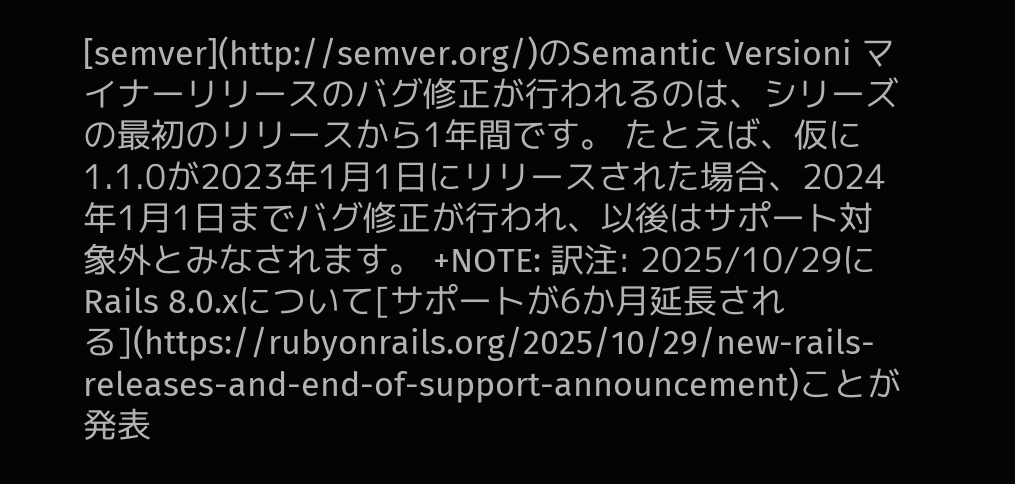[semver](http://semver.org/)のSemantic Versioni マイナーリリースのバグ修正が行われるのは、シリーズの最初のリリースから1年間です。 たとえば、仮に1.1.0が2023年1月1日にリリースされた場合、2024年1月1日までバグ修正が行われ、以後はサポート対象外とみなされます。 +NOTE: 訳注: 2025/10/29にRails 8.0.xについて[サポートが6か月延長される](https://rubyonrails.org/2025/10/29/new-rails-releases-and-end-of-support-announcement)ことが発表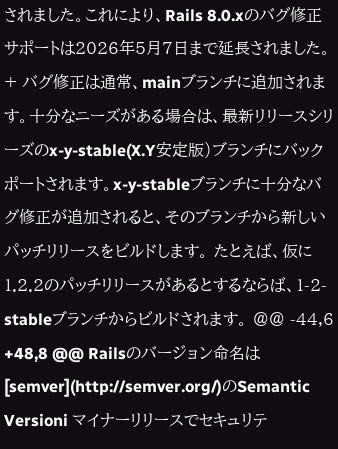されました。これにより、Rails 8.0.xのバグ修正サポートは2026年5月7日まで延長されました。 + バグ修正は通常、mainブランチに追加されます。十分なニーズがある場合は、最新リリースシリーズのx-y-stable(X.Y安定版)ブランチにバックポートされます。x-y-stableブランチに十分なバグ修正が追加されると、そのブランチから新しいパッチリリースをビルドします。 たとえば、仮に1.2.2のパッチリリースがあるとするならば、1-2-stableブランチからビルドされます。 @@ -44,6 +48,8 @@ Railsのバージョン命名は[semver](http://semver.org/)のSemantic Versioni マイナーリリースでセキュリテ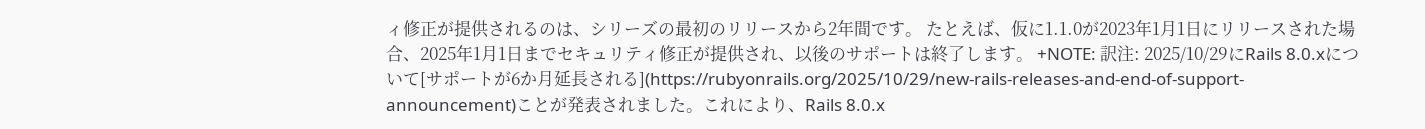ィ修正が提供されるのは、シリーズの最初のリリースから2年間です。 たとえば、仮に1.1.0が2023年1月1日にリリースされた場合、2025年1月1日までセキュリティ修正が提供され、以後のサポートは終了します。 +NOTE: 訳注: 2025/10/29にRails 8.0.xについて[サポートが6か月延長される](https://rubyonrails.org/2025/10/29/new-rails-releases-and-end-of-support-announcement)ことが発表されました。これにより、Rails 8.0.x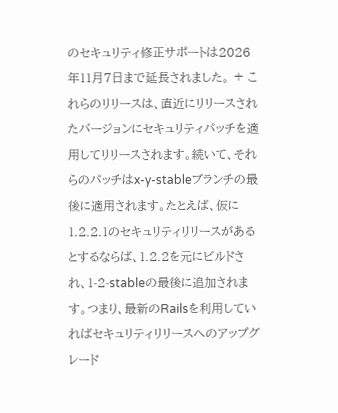のセキュリティ修正サポートは2026年11月7日まで延長されました。 + これらのリリースは、直近にリリースされたバージョンにセキュリティパッチを適用してリリースされます。続いて、それらのパッチはx-y-stableブランチの最後に適用されます。たとえば、仮に1.2.2.1のセキュリティリリースがあるとするならば、1.2.2を元にビルドされ、1-2-stableの最後に追加されます。つまり、最新のRailsを利用していればセキュリティリリースへのアップグレード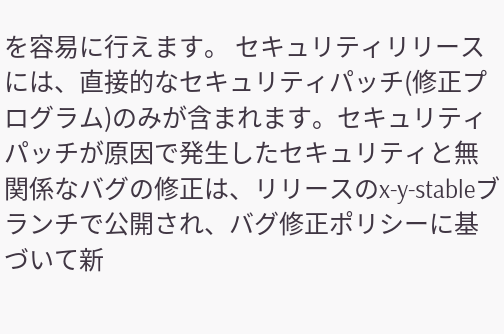を容易に行えます。 セキュリティリリースには、直接的なセキュリティパッチ(修正プログラム)のみが含まれます。セキュリティパッチが原因で発生したセキュリティと無関係なバグの修正は、リリースのx-y-stableブランチで公開され、バグ修正ポリシーに基づいて新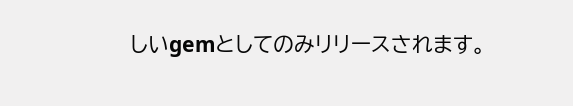しいgemとしてのみリリースされます。